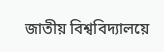জাতীয় বিশ্ববিদ্যালয়ে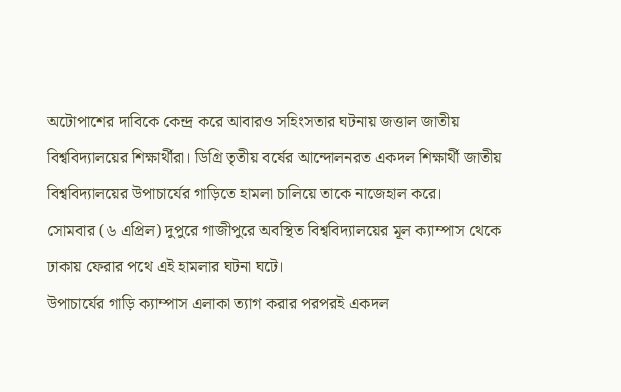অটোপাশের দাবিকে কেন্দ্র করে আবারও সহিংসতার ঘটনায় জত্তাল জাতীয় বিশ্ববিদ্যালয়ের শিক্ষার্থীরা। ডিগ্রি তৃতীয় বর্ষের আন্দোলনরত একদল শিক্ষার্থী জাতীয় বিশ্ববিদ্যালয়ের উপাচার্যের গাড়িতে হামলা চালিয়ে তাকে নাজেহাল করে।
সোমবার (৬ এপ্রিল) দুপুরে গাজীপুরে অবস্থিত বিশ্ববিদ্যালয়ের মূল ক্যাম্পাস থেকে ঢাকায় ফেরার পথে এই হামলার ঘটনা ঘটে।
উপাচার্যের গাড়ি ক্যাম্পাস এলাকা ত্যাগ করার পরপরই একদল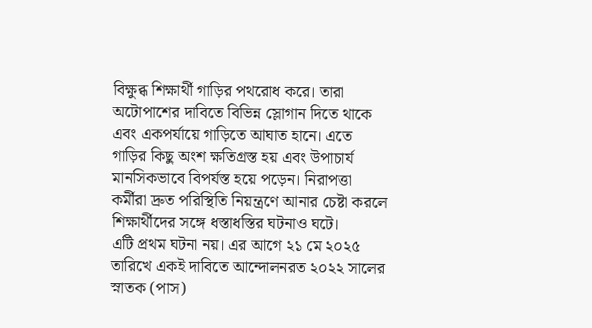বিক্ষুব্ধ শিক্ষার্থী গাড়ির পথরোধ করে। তারা অটোপাশের দাবিতে বিভিন্ন স্লোগান দিতে থাকে এবং একপর্যায়ে গাড়িতে আঘাত হানে। এতে গাড়ির কিছু অংশ ক্ষতিগ্রস্ত হয় এবং উপাচার্য মানসিকভাবে বিপর্যস্ত হয়ে পড়েন। নিরাপত্তা কর্মীরা দ্রুত পরিস্থিতি নিয়ন্ত্রণে আনার চেষ্টা করলে শিক্ষার্থীদের সঙ্গে ধস্তাধস্তির ঘটনাও ঘটে।
এটি প্রথম ঘটনা নয়। এর আগে ২১ মে ২০২৫ তারিখে একই দাবিতে আন্দোলনরত ২০২২ সালের স্নাতক (পাস)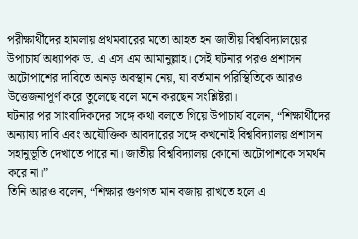পরীক্ষার্থীদের হামলায় প্রথমবারের মতো আহত হন জাতীয় বিশ্ববিদ্যালয়ের উপাচার্য অধ্যাপক ড. এ এস এম আমানুল্লাহ। সেই ঘটনার পরও প্রশাসন অটোপাশের দাবিতে অনড় অবস্থান নেয়, যা বর্তমান পরিস্থিতিকে আরও উত্তেজনাপূর্ণ করে তুলেছে বলে মনে করছেন সংশ্লিষ্টরা।
ঘটনার পর সাংবাদিকদের সঙ্গে কথা বলতে গিয়ে উপাচার্য বলেন, “শিক্ষার্থীদের অন্যায্য দাবি এবং অযৌক্তিক আবদারের সঙ্গে কখনোই বিশ্ববিদ্যালয় প্রশাসন সহানুভূতি দেখাতে পারে না। জাতীয় বিশ্ববিদ্যালয় কোনো অটোপাশকে সমর্থন করে না।”
তিনি আরও বলেন, “শিক্ষার গুণগত মান বজায় রাখতে হলে এ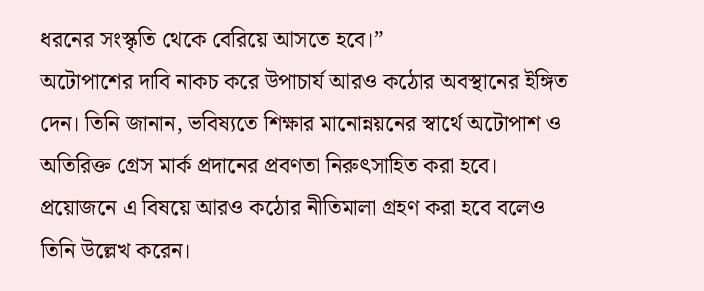ধরনের সংস্কৃতি থেকে বেরিয়ে আসতে হবে।”
অটোপাশের দাবি নাকচ করে উপাচার্য আরও কঠোর অবস্থানের ইঙ্গিত দেন। তিনি জানান, ভবিষ্যতে শিক্ষার মানোন্নয়নের স্বার্থে অটোপাশ ও অতিরিক্ত গ্রেস মার্ক প্রদানের প্রবণতা নিরুৎসাহিত করা হবে। প্রয়োজনে এ বিষয়ে আরও কঠোর নীতিমালা গ্রহণ করা হবে বলেও তিনি উল্লেখ করেন।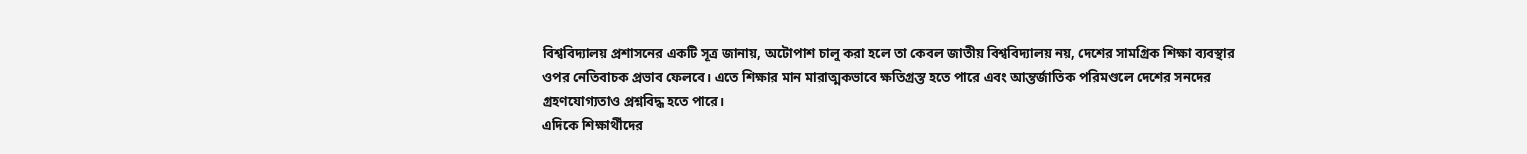বিশ্ববিদ্যালয় প্রশাসনের একটি সূত্র জানায়, অটোপাশ চালু করা হলে তা কেবল জাতীয় বিশ্ববিদ্যালয় নয়, দেশের সামগ্রিক শিক্ষা ব্যবস্থার ওপর নেতিবাচক প্রভাব ফেলবে। এতে শিক্ষার মান মারাত্মকভাবে ক্ষতিগ্রস্ত হতে পারে এবং আন্তর্জাতিক পরিমণ্ডলে দেশের সনদের গ্রহণযোগ্যতাও প্রশ্নবিদ্ধ হতে পারে।
এদিকে শিক্ষার্থীদের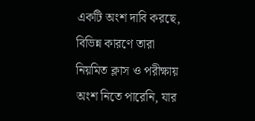একটি অংশ দাবি করছে, বিভিন্ন কারণে তারা নিয়মিত ক্লাস ও পরীক্ষায় অংশ নিতে পারেনি, যার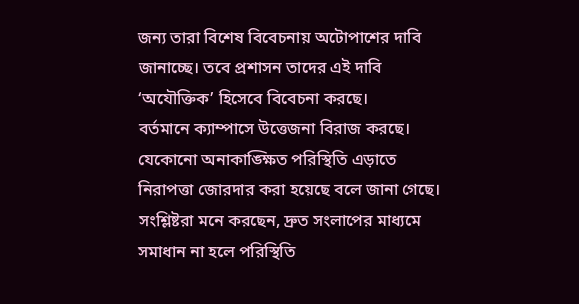জন্য তারা বিশেষ বিবেচনায় অটোপাশের দাবি জানাচ্ছে। তবে প্রশাসন তাদের এই দাবি ‘অযৌক্তিক’ হিসেবে বিবেচনা করছে।
বর্তমানে ক্যাম্পাসে উত্তেজনা বিরাজ করছে। যেকোনো অনাকাঙ্ক্ষিত পরিস্থিতি এড়াতে নিরাপত্তা জোরদার করা হয়েছে বলে জানা গেছে। সংশ্লিষ্টরা মনে করছেন, দ্রুত সংলাপের মাধ্যমে সমাধান না হলে পরিস্থিতি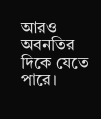আরও অবনতির দিকে যেতে পারে।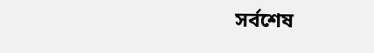সর্বশেষ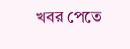খবর পেতে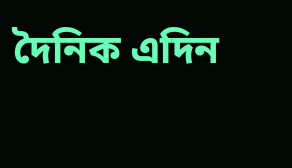দৈনিক এদিন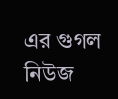এর গুগল নিউজ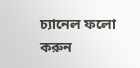চ্যানেল ফলো করুন